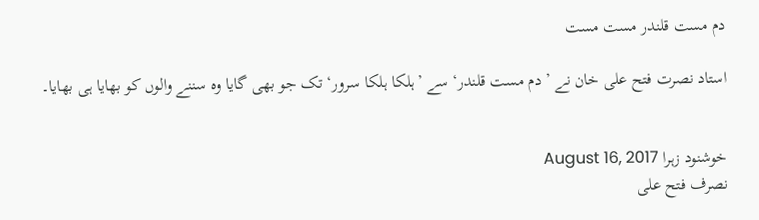دم مست قلندر مست مست

استاد نصرت فتح علی خان نے ’دم مست قلندر‘ سے ’ہلکا ہلکا سرور‘ تک جو بھی گایا وہ سننے والوں کو بھایا ہی بھایا۔


خوشنود زہرا August 16, 2017
نصرف فتح علی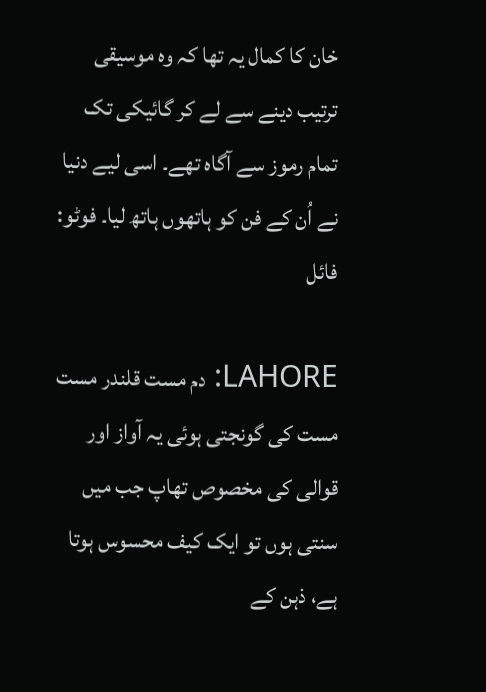خان کا کمال یہ تھا کہ وہ موسیقی ترتیب دینے سے لے کر گائیکی تک تمام رموز سے آگاہ تھے۔ اسی لیے دنیا نے اُن کے فن کو ہاتھوں ہاتھ لیا۔ فوٹو: فائل

LAHORE: دم مست قلندر مست مست کی گونجتی ہوئی یہ آواز اور قوالی کی مخصوص تھاپ جب میں سنتی ہوں تو ایک کیف محسوس ہوتا ہے، ذہن کے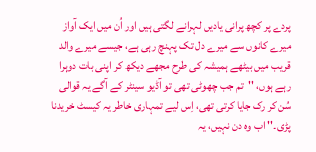پردے پر کچھ پرانی یادیں لہرانے لگتی ہیں اور اُن میں ایک آواز میرے کانوں سے میرے دل تک پہنچ رہی ہے، جیسے میرے والد قریب میں بیٹھے ہمیشہ کی طرح مجھے دیکھ کر اپنی بات دوہرا رہے ہوں، ''تم جب چھوٹی تھی تو آڈیو سینٹر کے آگے یہ قوالی سُن کر رک جایا کرتی تھی، اِس لیے تمہاری خاطر یہ کیسٹ خریدنا پڑی۔'' اب وہ دن نہیں، یہ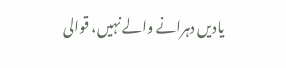یادیں دہرانے والے نہیں، قوالی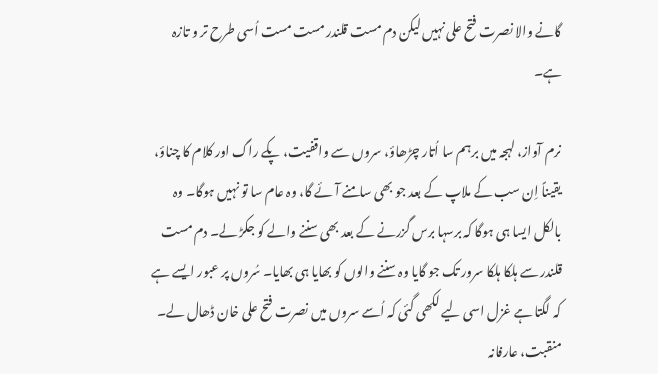گانے والا نصرت فتح علی نہیں لیکن دم مست قلندر مست مست اُسی طرح تر و تازہ ہے۔

نرم آواز، لہجہ میں برہم سا اُتار چڑھاؤ، سروں سے واقفیت، پکے راگ اور کلام کا چناؤ، یقیناً اِن سب کے ملاپ کے بعد جو بھی سامنے آئے گا، وہ عام سا تو نہیں ہوگا۔ وہ بالکل ایسا ہی ہوگا کہ برسہا برس گزرنے کے بعد بھی سننے والے کو جکڑ لے۔ دم مست قلندر سے ہلکا ہلکا سرور تک جو گایا وہ سننے والوں کو بھایا ہی بھایا۔ سُروں پر عبور ایسے ہے کہ لگتا ہے غزل اسی لیے لکھی گئی کہ اُسے سروں میں نصرت فتح علی خان ڈھال لے۔ منقبت، عارفانہ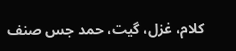کلام، غزل، گیت، حمد جس صنف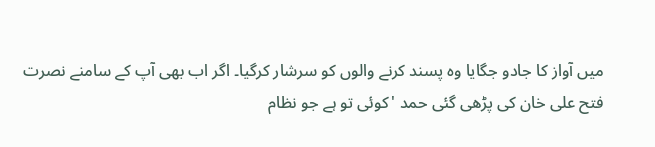میں آواز کا جادو جگایا وہ پسند کرنے والوں کو سرشار کرگیا۔ اگر اب بھی آپ کے سامنے نصرت فتح علی خان کی پڑھی گئی حمد 'کوئی تو ہے جو نظام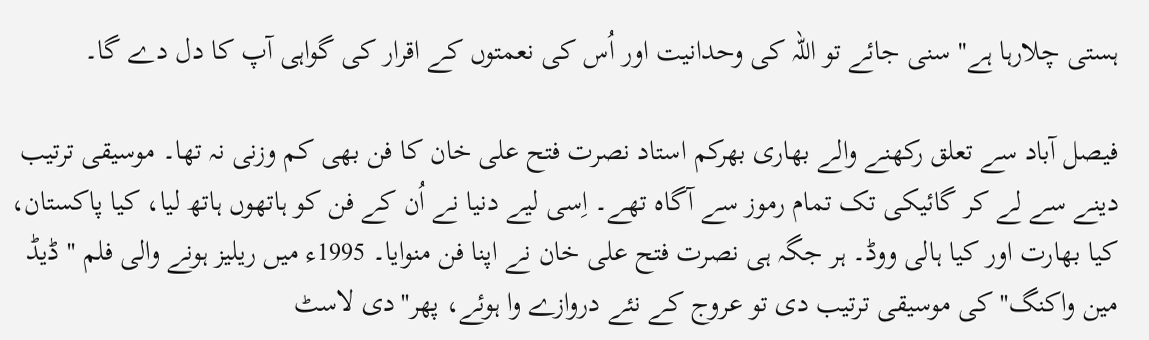ہستی چلارہا ہے'' سنی جائے تو اللہ کی وحدانیت اور اُس کی نعمتوں کے اقرار کی گواہی آپ کا دل دے گا۔

فیصل آباد سے تعلق رکھنے والے بھاری بھرکم استاد نصرت فتح علی خان کا فن بھی کم وزنی نہ تھا۔ موسیقی ترتیب دینے سے لے کر گائیکی تک تمام رموز سے آگاہ تھے۔ اِسی لیے دنیا نے اُن کے فن کو ہاتھوں ہاتھ لیا، کیا پاکستان، کیا بھارت اور کیا ہالی ووڈ۔ ہر جگہ ہی نصرت فتح علی خان نے اپنا فن منوایا۔ 1995ء میں ریلیز ہونے والی فلم '' ڈیڈ مین واکنگ'' کی موسیقی ترتیب دی تو عروج کے نئے دروازے وا ہوئے، پھر''دی لاسٹ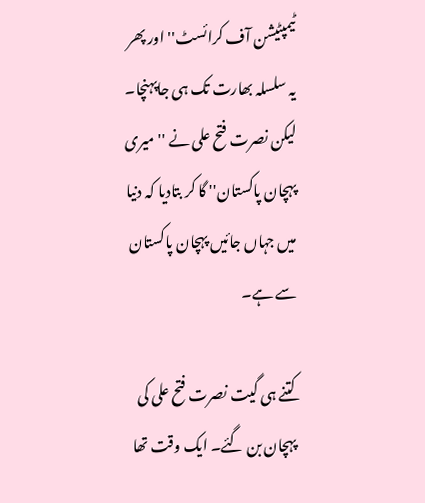ٹیمپٹیشن آف کرائسٹ'' اور پھر یہ سلسلہ بھارت تک ہی جاپہنچا۔ لیکن نصرت فتح علی نے ''میری پہچان پاکستان'' گا کر بتادیا کہ دنیا میں جہاں جائیں پہچان پاکستان سے ہے۔

کتنے ہی گیت نصرت فتح علی کی پہچان بن گئے۔ ایک وقت تھا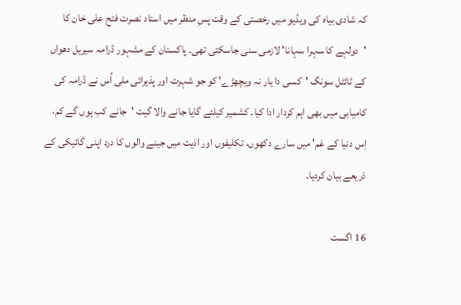کہ شادی بیاہ کی ویڈیو میں رخصتی کے وقت پسِ منظر میں استاد نصرت فتح علی خان کا 'دولہے کا سہرا سہانا' لازمی سنی جاسکتی تھی۔ پاکستان کے مشہور ڈرامہ سیریل دھواں کے ٹائٹل سونگ 'کسی دا یار نہ ویچھڑے' کو جو شہرت اور پذیرائی ملی اُس نے ڈرامہ کی کامیابی میں بھی اہم کردار ادا کیا۔ کشمیر کیلئے گایا جانے والا گیت 'جانے کب ہوں گے کم، اِس دنیا کے غم' میں سارے دکھوں، تکلیفوں اور اذیت میں جینے والوں کا درد اپنی گائیکی کے ذریعے بیان کردیا۔

16 اگست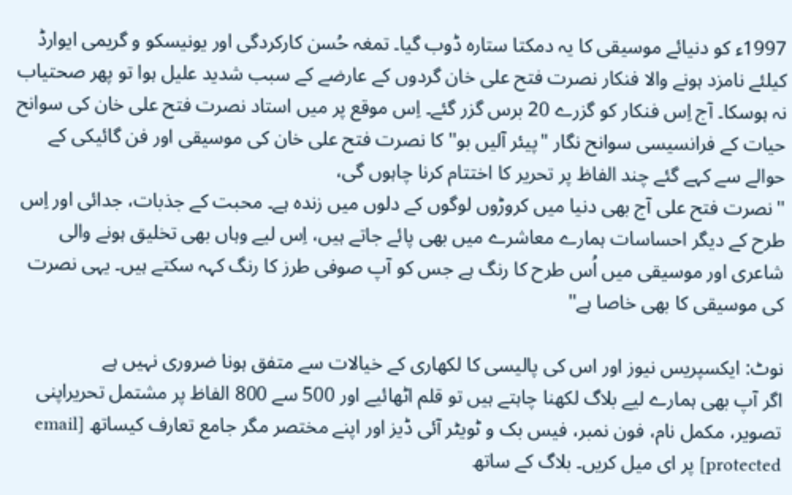1997ء کو دنیائے موسیقی کا یہ دمکتا ستارہ ڈوب گیا۔ تمغہ حُسن کارکردگی اور یونیسکو و گریمی ایوارڈ کیلئے نامزد ہونے والا فنکار نصرت فتح علی خان گردوں کے عارضے کے سبب شدید علیل ہوا تو پھر صحتیاب نہ ہوسکا۔ آج اِس فنکار کو گزرے 20 برس گزر گئے۔ اِس موقع پر میں استاد نصرت فتح علی خان کی سوانح حیات کے فرانسیسی سوانح نگار "پیئر آلیں بو'' کا نصرت فتح علی خان کی موسیقی اور فن گائیکی کے حوالے سے کہے گئے چند الفاظ پر تحریر کا اختتام کرنا چاہوں گی،
''نصرت فتح علی آج بھی دنیا میں کروڑوں لوگوں کے دلوں میں زندہ ہے۔ محبت کے جذبات، جدائی اور اِس طرح کے دیگر احساسات ہمارے معاشرے میں بھی پائے جاتے ہیں، اِس لیے وہاں بھی تخلیق ہونے والی شاعری اور موسیقی میں اُس طرح کا رنگ ہے جس کو آپ صوفی طرز کا رنگ کہہ سکتے ہیں۔ یہی نصرت کی موسیقی کا بھی خاصا ہے''

نوٹ: ایکسپریس نیوز اور اس کی پالیسی کا لکھاری کے خیالات سے متفق ہونا ضروری نہیں ہے
اگر آپ بھی ہمارے لیے بلاگ لکھنا چاہتے ہیں تو قلم اٹھائیے اور 500 سے 800 الفاظ پر مشتمل تحریراپنی تصویر، مکمل نام، فون نمبر، فیس بک و ٹویٹر آئی ڈیز اور اپنے مختصر مگر جامع تعارف کیساتھ [email protected] پر ای میل کریں۔ بلاگ کے ساتھ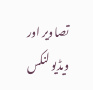تصاویر اور ویڈیو لنکس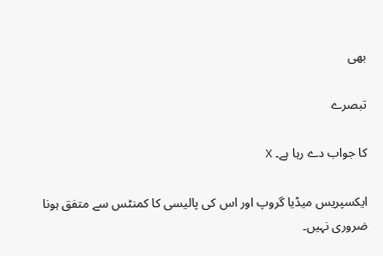بھی

تبصرے

کا جواب دے رہا ہے۔ X

ایکسپریس میڈیا گروپ اور اس کی پالیسی کا کمنٹس سے متفق ہونا ضروری نہیں۔